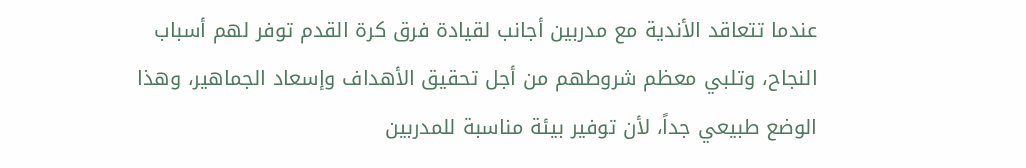عندما تتعاقد الأندية مع مدربين أجانب لقيادة فرق كرة القدم توفر لهم أسباب النجاح، وتلبي معظم شروطهم من أجل تحقيق الأهداف وإسعاد الجماهير، وهذا الوضع طبيعي جداً، لأن توفير بيئة مناسبة للمدربين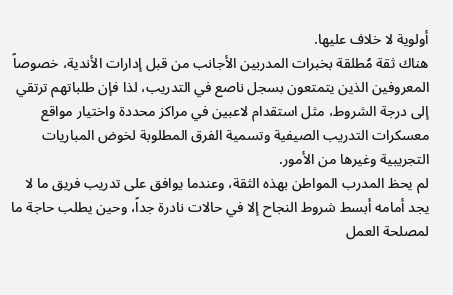أولوية لا خلاف عليها.
هناك ثقة مُطلقة بخبرات المدربين الأجانب من قبل إدارات الأندية، خصوصاً المعروفين الذين يتمتعون بسجل ناصع في التدريب، لذا فإن طلباتهم ترتقي إلى درجة الشروط، مثل استقدام لاعبين في مراكز محددة واختيار مواقع معسكرات التدريب الصيفية وتسمية الفرق المطلوبة لخوض المباريات التجريبية وغيرها من الأمور.
لم يحظ المدرب المواطن بهذه الثقة، وعندما يوافق على تدريب فريق ما لا يجد أمامه أبسط شروط النجاح إلا في حالات نادرة جداً، وحين يطلب حاجة ما لمصلحة العمل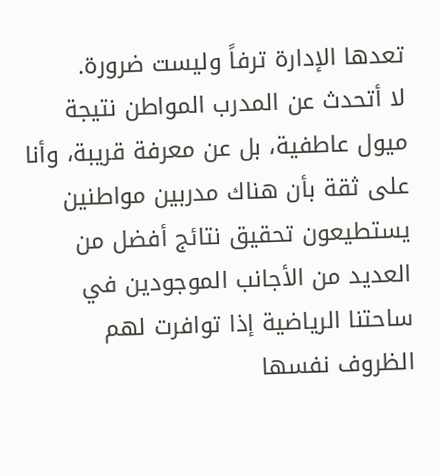تعدها الإدارة ترفاً وليست ضرورة.
لا أتحدث عن المدرب المواطن نتيجة ميول عاطفية، بل عن معرفة قريبة، وأنا على ثقة بأن هناك مدربين مواطنين يستطيعون تحقيق نتائج أفضل من العديد من الأجانب الموجودين في ساحتنا الرياضية إذا توافرت لهم الظروف نفسها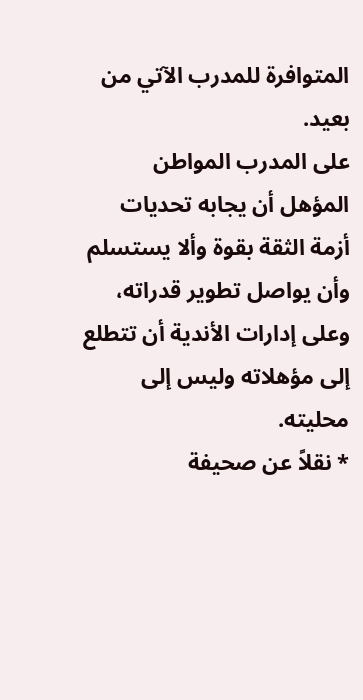المتوافرة للمدرب الآتي من بعيد.
على المدرب المواطن المؤهل أن يجابه تحديات أزمة الثقة بقوة وألا يستسلم وأن يواصل تطوير قدراته، وعلى إدارات الأندية أن تتطلع إلى مؤهلاته وليس إلى محليته.
* نقلاً عن صحيفة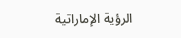الرؤية الإماراتية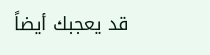قد يعجبك أيضاً